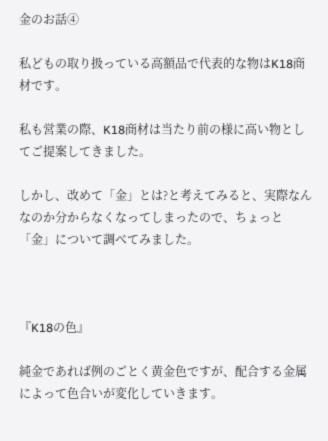金のお話④

私どもの取り扱っている高額品で代表的な物はK18商材です。

私も営業の際、K18商材は当たり前の様に高い物としてご提案してきました。

しかし、改めて「金」とは?と考えてみると、実際なんなのか分からなくなってしまったので、ちょっと「金」について調べてみました。



『K18の色』

純金であれば例のごとく黄金色ですが、配合する金属によって色合いが変化していきます。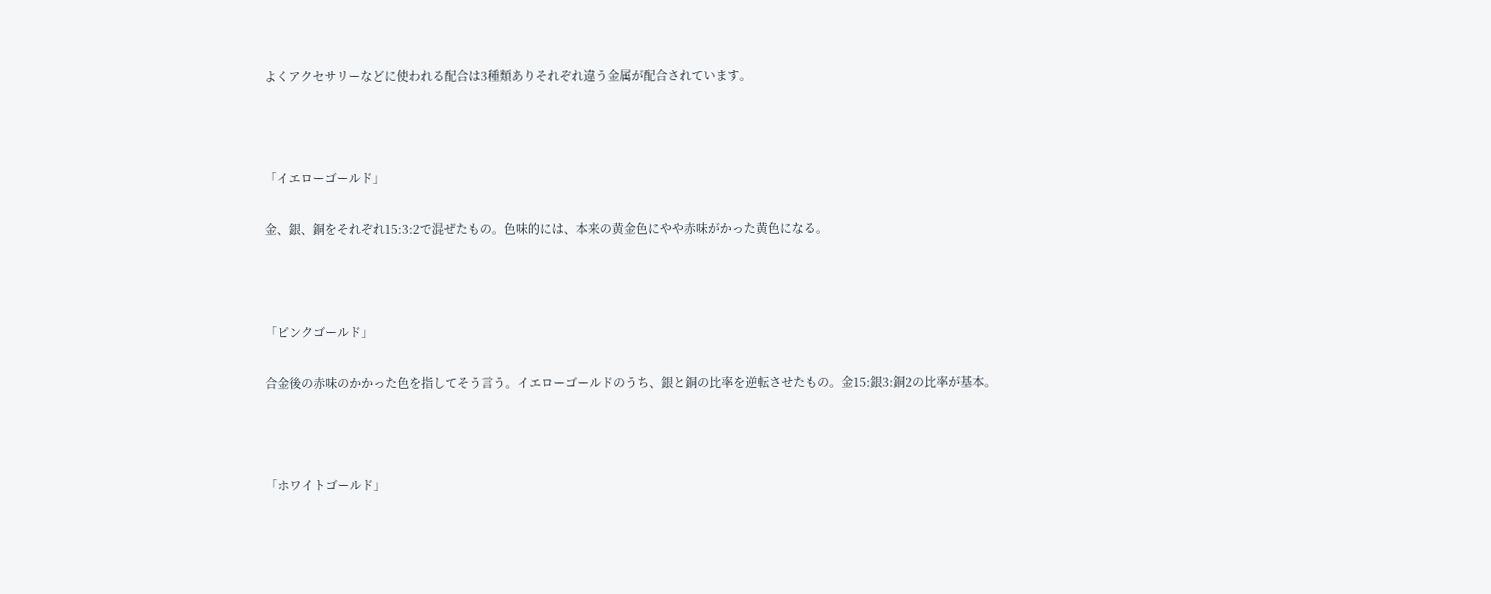よくアクセサリーなどに使われる配合は3種類ありそれぞれ違う金属が配合されています。



「イエローゴールド」

金、銀、銅をそれぞれ15:3:2で混ぜたもの。色味的には、本来の黄金色にやや赤味がかった黄色になる。



「ピンクゴールド」

合金後の赤味のかかった色を指してそう言う。イエローゴールドのうち、銀と銅の比率を逆転させたもの。金15:銀3:銅2の比率が基本。



「ホワイトゴールド」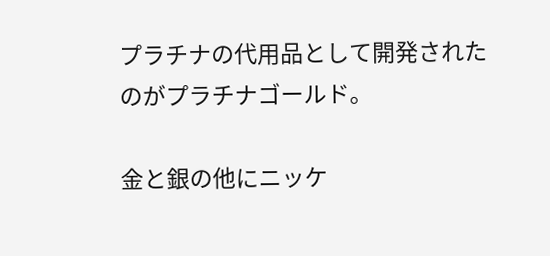プラチナの代用品として開発されたのがプラチナゴールド。

金と銀の他にニッケ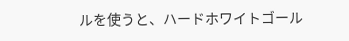ルを使うと、ハードホワイトゴール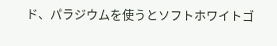ド、パラジウムを使うとソフトホワイトゴ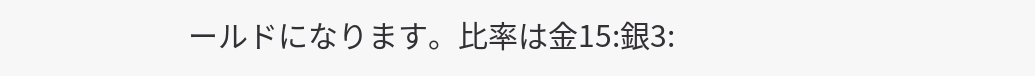ールドになります。比率は金15:銀3: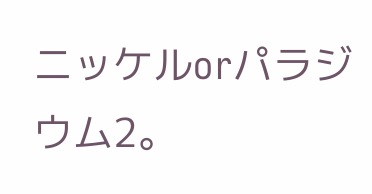ニッケルorパラジウム2。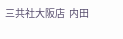三共社大阪店  内田